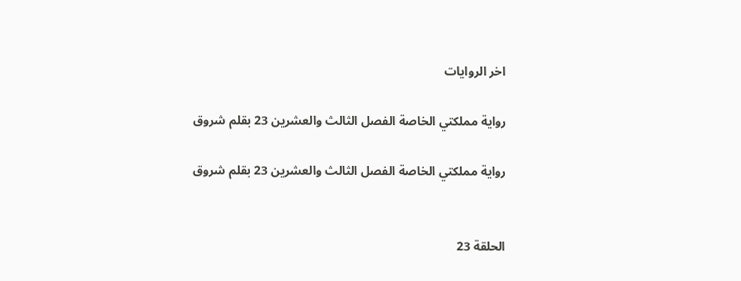اخر الروايات

رواية مملكتي الخاصة الفصل الثالث والعشرين 23 بقلم شروق

رواية مملكتي الخاصة الفصل الثالث والعشرين 23 بقلم شروق


الحلقة 23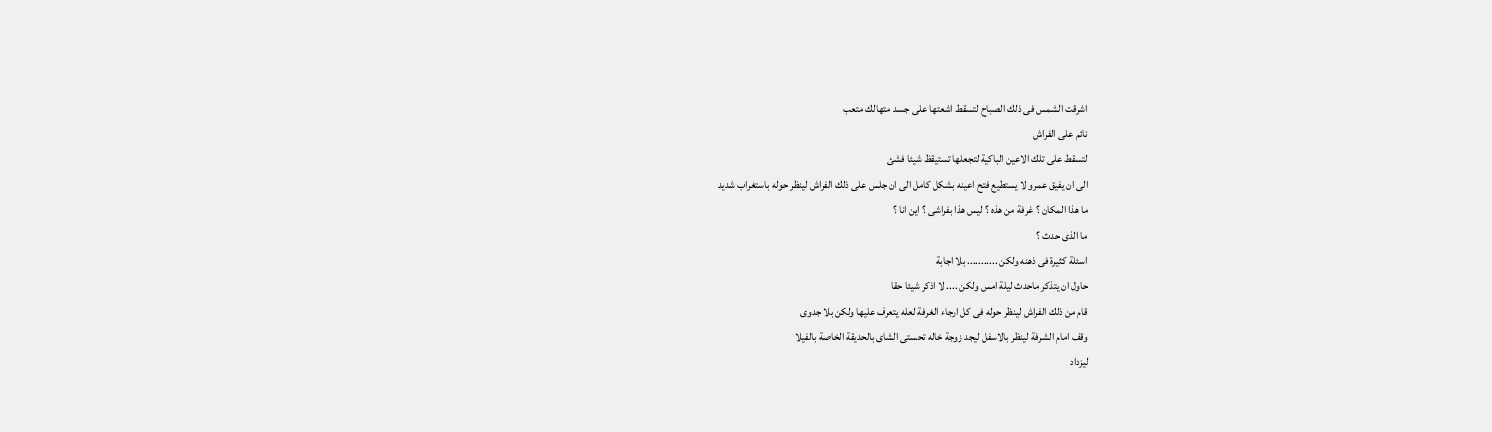اشرقت الشمس فى ذلك الصباح لتسقط اشعتها على جسد متهالك متعب
نائم على الفراش
لتسقط على تلك الاعين الباكية لتجعلها تستيقظ شيئا فشئ
الى ان يفيق عمرو لا يستطيع فتح اعينه بشكل كامل الى ان جلس على ذلك الفراش لينظر حوله باستغراب شديد
ما هذا المكان ؟ غرفة من هذه ؟ ليس هذا بفراشى ؟ اين انا ؟
ما الذى حدث ؟
اسئلة كثيرة فى ذهنه ولكن ........... بلا اجابة
حاول ان يتذكر ماحدث ليلة امس ولكن .... لا اذكر شيئا حقا
قام من ذلك الفراش لينظر حوله فى كل ارجاء الغرفة لعله يتعرف عليها ولكن بلا جدوى
وقف امام الشرفة لينظر بالاسفل ليجد زوجة خاله تحستى الشاى بالحديقة الخاصة بالفيلا
ليزداد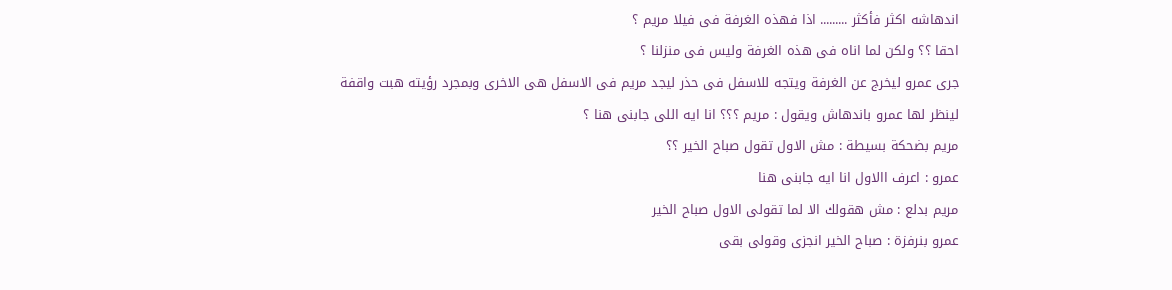اندهاشه اكثر فأكثر ......... اذا فهذه الغرفة فى فيلا مريم ؟
احقا ؟؟ ولكن لما اناه فى هذه الغرفة وليس فى منزلنا ؟
جرى عمرو ليخرج عن الغرفة ويتجه للاسفل فى حذر ليجد مريم فى الاسفل هى الاخرى وبمجرد رؤيته هبت واقفة
لينظر لها عمرو باندهاش ويقول : مريم ؟؟؟ انا ايه اللى جابنى هنا ؟
مريم بضحكة بسيطة : مش الاول تقول صباح الخير ؟؟
عمرو : اعرف االاول انا ايه جابنى هنا
مريم بدلع : مش هقولك الا لما تقولى الاول صباح الخير
عمرو بنرفزة : صباح الخير انجزى وقولى بقى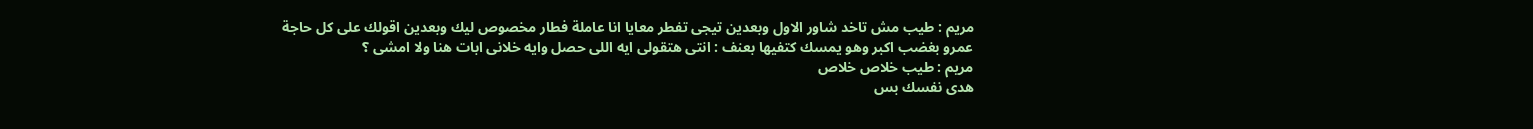مريم : طيب مش تاخد شاور الاول وبعدين تيجى تفطر معايا انا عاملة فطار مخصوص ليك وبعدين اقولك على كل حاجة
عمرو بغضب اكبر وهو يمسك كتفيها بعنف : انتى هتقولى ايه اللى حصل وايه خلانى ابات هنا ولا امشى ؟
مريم : طيب خلاص خلاص
هدى نفسك بس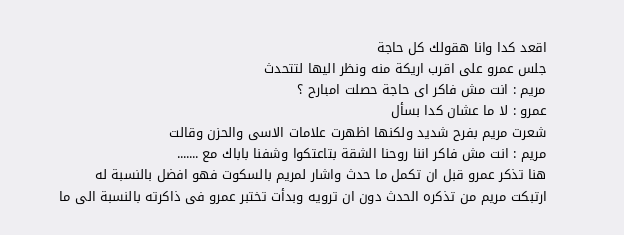اقعد كدا وانا هقولك كل حاجة
جلس عمرو على اقرب اريكة منه ونظر اليها لتتحدث
مريم : انت مش فاكر اى حاجة حصلت امبارح ؟
عمرو : لا ما عشان كدا بسأل
شعرت مريم بفرح شديد ولكنها اظهرت علامات الاسى والحزن وقالت
مريم : انت مش فاكر اننا روحنا الشقة بتاعتكوا وشفنا باباك مع .......
هنا تذكر عمرو قبل ان تكمل ما حدث واشار لمريم بالسكوت فهو افضل بالنسبة له
ارتبكت مريم من تذكره الحدث دون ان ترويه وبدأت تختبر عمرو فى ذاكرته بالنسبة الى ما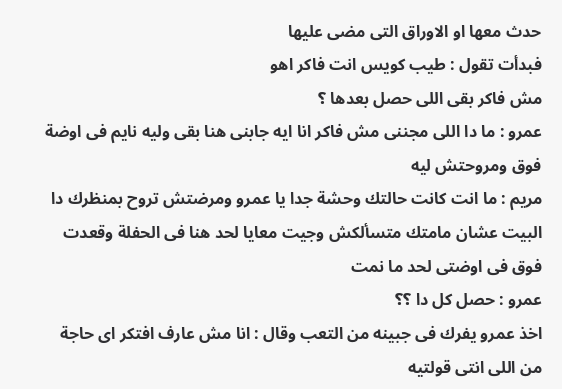حدث معها او الاوراق التى مضى عليها
فبدأت تقول : طيب كويس انت فاكر اهو
مش فاكر بقى اللى حصل بعدها ؟
عمرو : ما دا اللى مجننى مش فاكر انا ايه جابنى هنا بقى وليه نايم فى اوضة فوق ومروحتش ليه
مريم : ما انت كانت حالتك وحشة جدا يا عمرو ومرضتش تروح بمنظرك دا البيت عشان مامتك متسألكش وجيت معايا لحد هنا فى الحفلة وقعدت فوق فى اوضتى لحد ما نمت
عمرو : حصل كل دا ؟؟
اخذ عمرو يفرك فى جبينه من التعب وقال : انا مش عارف افتكر اى حاجة من اللى انتى قولتيه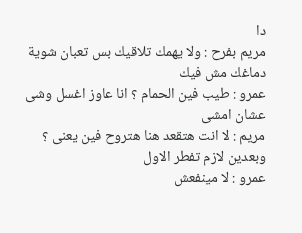دا
مريم بفرح : ولا يهمك تلاقيك بس تعبان شوية دماغك مش فيك
عمرو : طيب فين الحمام ؟ انا عاوز اغسل وشى عشان امشى
مريم : لا انت هتقعد هنا هتروح فين يعنى ؟
وبعدين لازم تفطر الاول
عمرو : لا مينفعش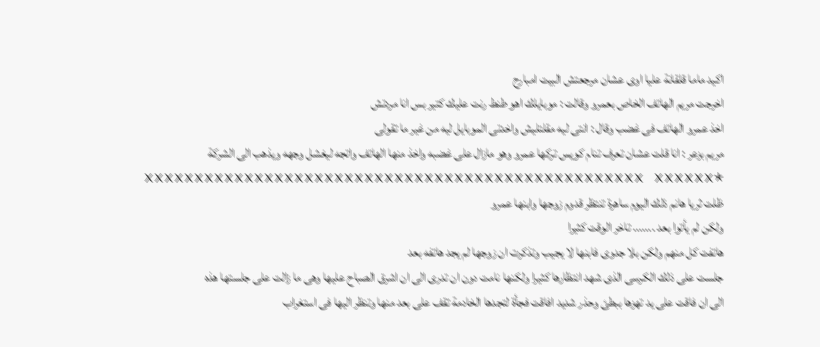اكيد ماما قلقانة عليا اوى عشان مرجعتش البيت امبارح
اخرجت مريم الهاتف الخاص بعمرو وقالت : موبايلك اهو طنط رنت عليك كتير بس انا مردتش
اخذ عمرو الهاتف فى غضب وقال : انتى ليه مقلتليش واخدتى الموبايل ليه من غير ما تقولى
مريم بزعر : انا قلت عشان تعرف تنام كويس تركها عمرو وهو مازال على غضبه واخذ منها الهاتف واتجه ليغشل وجهه ويذهب الى الشركة
xxxxxxxxxxxxxxxxxxxxxxxxxxxxxxxxxxxxxxxxxxxxxxxxxx xxxxxx*
ظلت ثريا هانم ذلك اليوم ساهرة تنتظر قدوم زوجها وابنها عمرو
ولكن لم يأتوا بعد ....... تاخر الوقت كثيرا
هاتفت كل منهم ولكن بلا جدوى فابنها لا يجيب وتذكرت ان زوجها لم يجد هاتفه بعد
جلست على ذلك الكرسى الذى شهد انتظارها كثيرا ولكنها نامت دون ان تدرى الى ان اشرق الصباح عليها وهى ما زالت على جلستها هذه
الى ان فاقت على يد تهزها ببطئ وحذر شديد افاقت فجأة لتجدها الخادمة تقف على بعد منها وتنظر اليها فى استغراب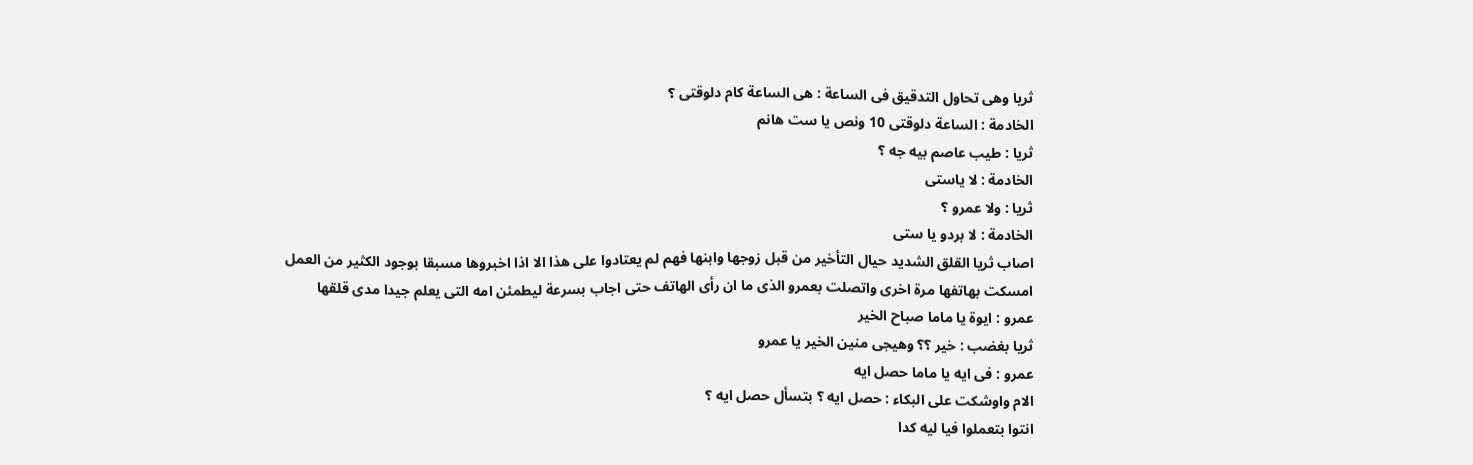ثريا وهى تحاول التدقيق فى الساعة : هى الساعة كام دلوقتى ؟
الخادمة : الساعة دلوقتى 10 ونص يا ست هانم
ثريا : طيب عاصم بيه جه ؟
الخادمة : لا ياستى
ثريا : ولا عمرو ؟
الخادمة : لا بردو يا ستى
اصاب ثريا القلق الشديد حيال التأخير من قبل زوجها وابنها فهم لم يعتادوا على هذا الا اذا اخبروها مسبقا بوجود الكثير من العمل
امسكت بهاتفها مرة اخرى واتصلت بعمرو الذى ما ان رأى الهاتف حتى اجاب بسرعة ليطمئن امه التى يعلم جيدا مدى قلقها
عمرو : ايوة يا ماما صباح الخير
ثريا بغضب : خير ؟؟ وهيجى منين الخير يا عمرو
عمرو : فى ايه يا ماما حصل ايه
الام واوشكت على البكاء : حصل ايه ؟ بتسأل حصل ايه ؟
انتوا بتعملوا فيا ليه كدا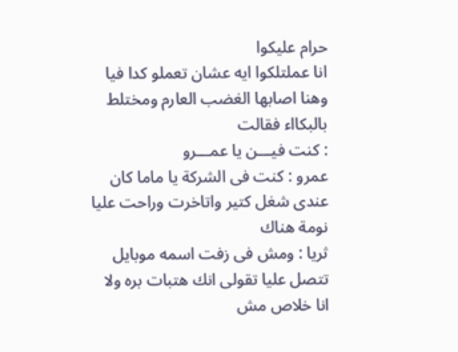حرام عليكوا
انا عملتلكوا ايه عشان تعملو كدا فيا
وهنا اصابها الغضب العارم ومختلط بالبكااء فقالت
: كنت فيـــن يا عمـــرو
عمرو : كنت فى الشركة يا ماما كان عندى شغل كتير واتاخرت وراحت عليا نومة هناك
ثريا : ومش فى زفت اسمه موبايل تتصل عليا تقولى انك هتبات بره ولا انا خلاص مش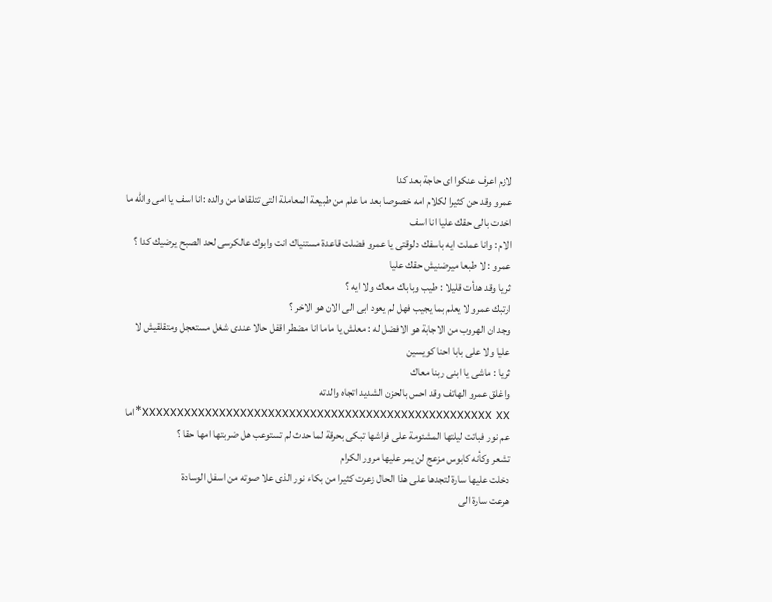لازم اعرف عنكوا اى حاجة بعد كدا
عمرو وقد حن كثيرا لكلام امه خصوصا بعد ما علم من طبيعة المعاملة التى تتلقاها من والده :انا اسف يا امى والله ما اخدت بالى حقك عليا انا اسف
الام : وانا عملت ايه باسفك دلوقتى يا عمرو فضلت قاعدة مستنياك انت وابوك عالكرسى لحد الصبح يرضيك كدا ؟
عمرو : لا طبعا ميرضنيش حقك عليا
ثريا وقد هدأت قليلا : طيب وباباك معاك ولا ايه ؟
ارتبك عمرو لا يعلم بما يجيب فهل لم يعود ابى الى الان هو الاخر ؟
وجد ان الهروب من الاجابة هو الافضل له : معلش يا ماما انا مضطر اقفل حالا عندى شغل مستعجل ومتقلقيش لا عليا ولا على بابا احنا كويسين
ثريا : ماشى يا ابنى ربنا معاك
واغلق عمرو الهاتف وقد احس بالحزن الشديد اتجاه والدته
xxxxxxxxxxxxxxxxxxxxxxxxxxxxxxxxxxxxxxxxxxxxxxxxxx xx*اما عم نور فباتت ليلتها المشئومة على فراشها تبكى بحرقة لما حدث لم تستوعب هل ضربتها امها حقا ؟
تشعر وكأنه كابوس مزعج لن يمر عليها مرور الكرام
دخلت عليها سارة لتجدها على هذا الحال زعرت كثيرا من بكاء نور الذى علا صوته من اسفل الوسادة
هرعت سارة الى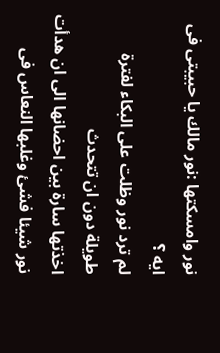نور وامسكتها :نور مالك يا حبيبتى فى ايه ؟
لم ترد نور وظلت على البكاء لفترة طويلة دون ان تتحدث
اخذتها سارة بين احضانها الى ان هدأت نور شيئا فشئ وغلبها النعاس فى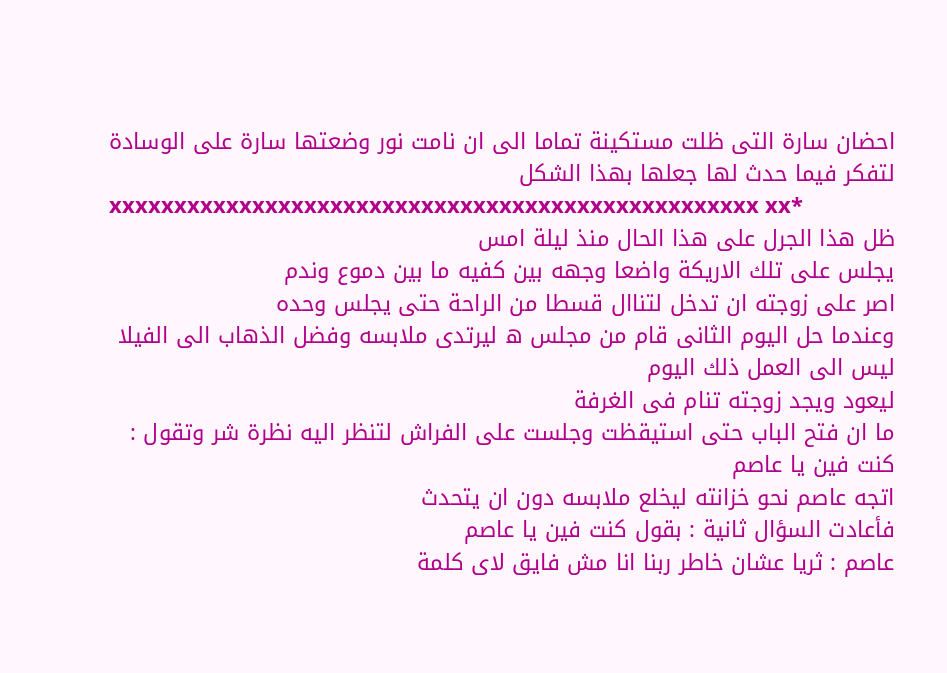احضان سارة التى ظلت مستكينة تماما الى ان نامت نور وضعتها سارة على الوسادة لتفكر فيما حدث لها جعلها بهذا الشكل
xxxxxxxxxxxxxxxxxxxxxxxxxxxxxxxxxxxxxxxxxxxxxxxxxx xx*
ظل هذا الجرل على هذا الحال منذ ليلة امس
يجلس على تلك الاريكة واضعا وجهه بين كفيه ما بين دموع وندم
اصر على زوجته ان تدخل لتناال قسطا من الراحة حتى يجلس وحده
وعندما حل اليوم الثانى قام من مجلس ه ليرتدى ملابسه وفضل الذهاب الى الفيلا ليس الى العمل ذلك اليوم
ليعود ويجد زوجته تنام فى الغرفة
ما ان فتح الباب حتى استيقظت وجلست على الفراش لتنظر اليه نظرة شر وتقول : كنت فين يا عاصم
اتجه عاصم نحو خزانته ليخلع ملابسه دون ان يتحدث
فأعادت السؤال ثانية : بقول كنت فين يا عاصم
عاصم : ثريا عشان خاطر ربنا انا مش فايق لاى كلمة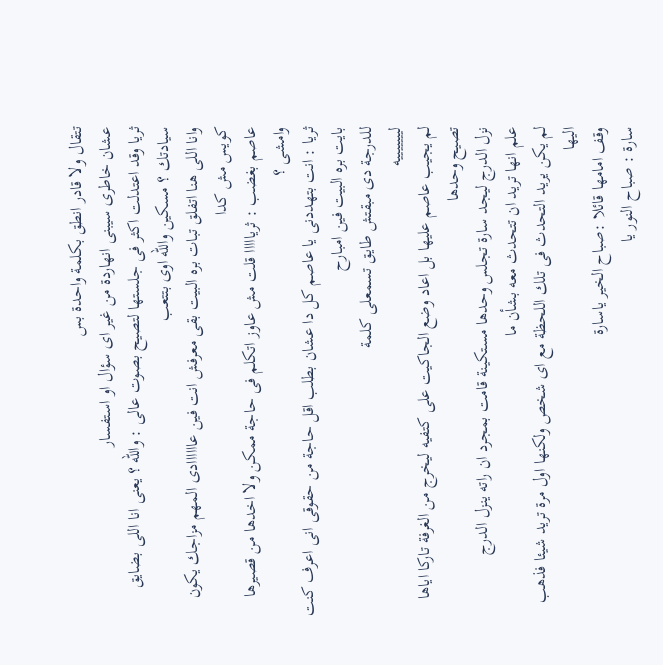تتقال ولا قادر انطق بكلمة واحدة بس
عشان خاطرى سيبنى انهاردة من غير اى سؤال او استفسار
ثريا وقد اعتدلت اكثر فى جلستها لتصيح بصوت عالى : والله ؟ يعنى انا اللى بضايق سيادتك ؟ مسكين والله اوى بتتعب
وانا اللى هنا اتفلق تبات بره البيت بقى معرفش انت فين عاااااادى المهم مزاجك يكون كويس مش كدا
عاصم بغضب : ثريااااا قلت مش عاوز اتكلم فى حاجة ممكن ولا اخدها من قصيرها وامشى ؟
ثريا : انت بتهددنى يا عاصم كل دا عشان بطلب اقل حاجة من حقوقى انى اعرف كنت بايت بره البيت فين امبارح
للدرجة دى مبقتش طايق تسمعلى كلمة
ليييييييه
لم يجيب عاصم عليها بل اعاد وضع الجاكيت على كتفيه ليخرج من الغرفة تاركا اياها تصيح وحدها
نزل الدرج ليجد سارة تجلس وحدها مستكينة قامت بمجرد ان راته ينزل الدرج
علم انها تريد ان تتحدث معه بشأن ما
لم يكن يريد التحدث فى تلك اللحظة مع اى شخص ولكنها اول مرة تريد شيئا فذهب اليها
وقف امامها قائلا :صباح الخير ياسارة
سارة : صباح النور يا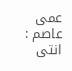عمى
عاصم : انتى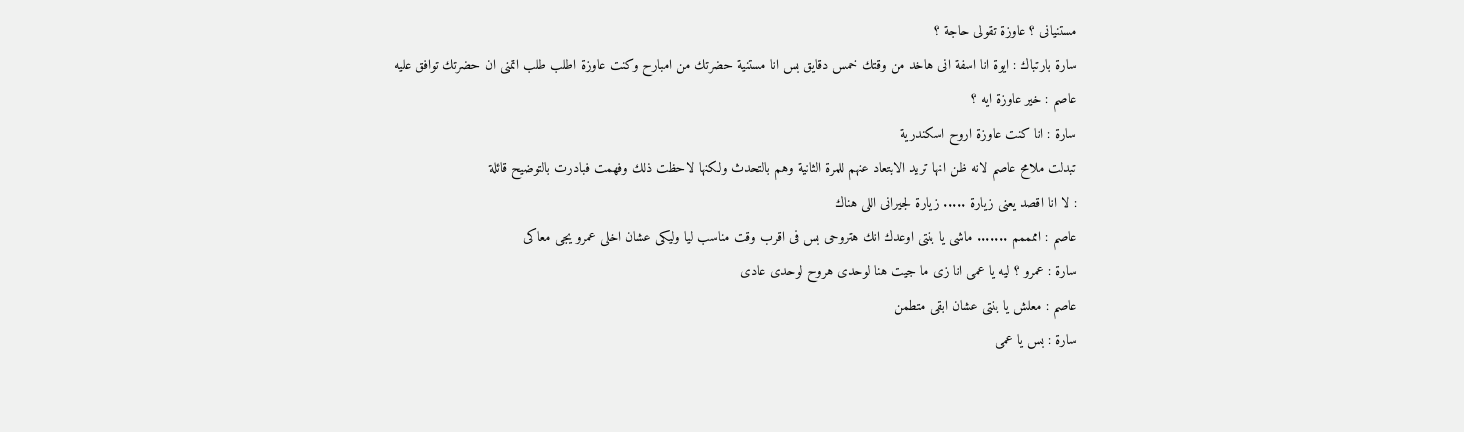مستنيانى ؟ عاوزة تقولى حاجة ؟
سارة بارتباك : ايوة انا اسفة انى هاخد من وقتك خمس دقايق بس انا مستنية حضرتك من امبارح وكنت عاوزة اطلب طلب اتمنى ان حضرتك توافق عليه
عاصم : خير عاوزة ايه ؟
سارة : انا كنت عاوزة اروح اسكندرية
تبدلت ملامح عاصم لانه ظن انها تريد الابتعاد عنهم للمرة الثانية وهم بالتحدث ولكنها لاحظت ذلك وفهمت فبادرت بالتوضيح قائلة
: لا انا اقصد يعنى زيارة ..... زيارة لجيرانى اللى هناك
عاصم : اممممم ....... ماشى يا بنتى اوعدك انك هتروحى بس فى اقرب وقت مناسب ليا وليكى عشان اخلى عمرو يجى معاكى
سارة : عمرو ؟ ليه يا عمى انا زى ما جيت هنا لوحدى هروح لوحدى عادى
عاصم : معلش يا بنتى عشان ابقى متطمن
سارة : بس يا عمى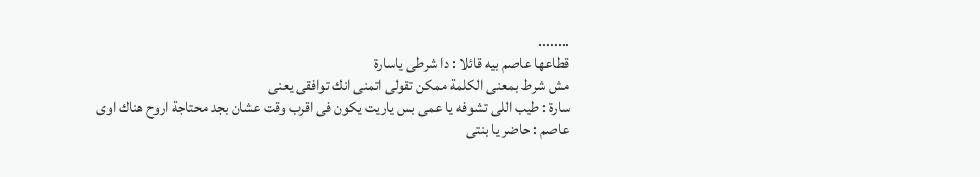........
قطاعها عاصم بيه قائلا : دا شرطى ياسارة
مش شرط بمعنى الكلمة ممكن تقولى اتمنى انك توافقى يعنى
سارة : طيب اللى تشوفه يا عمى بس ياريت يكون فى اقرب وقت عشان بجد محتاجة اروح هناك اوى
عاصم : حاضر يا بنتى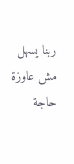ربنا يسهل
مش عاوزة حاجة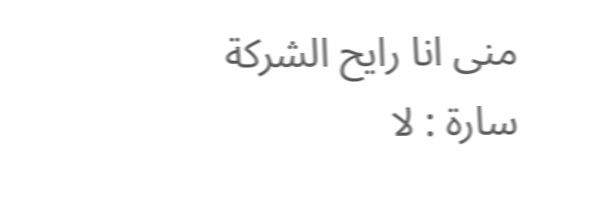منى انا رايح الشركة
سارة : لا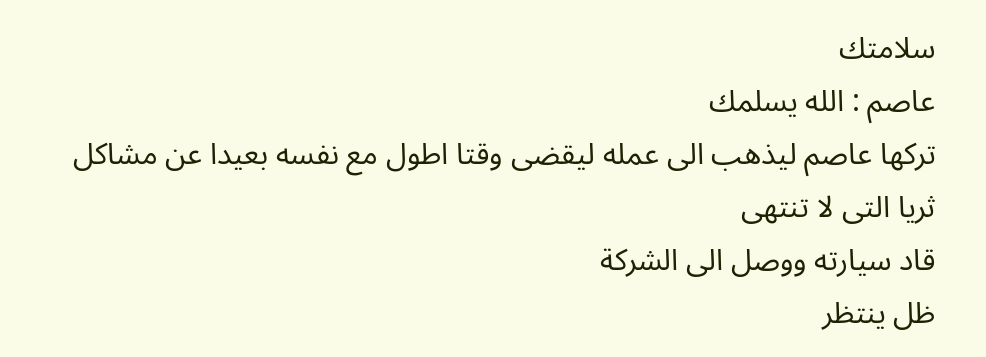سلامتك
عاصم : الله يسلمك
تركها عاصم ليذهب الى عمله ليقضى وقتا اطول مع نفسه بعيدا عن مشاكل ثريا التى لا تنتهى
قاد سيارته ووصل الى الشركة
ظل ينتظر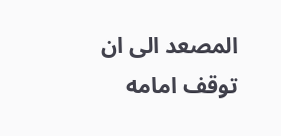المصعد الى ان توقف امامه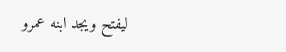ليفتح ويجد ابنه عمرو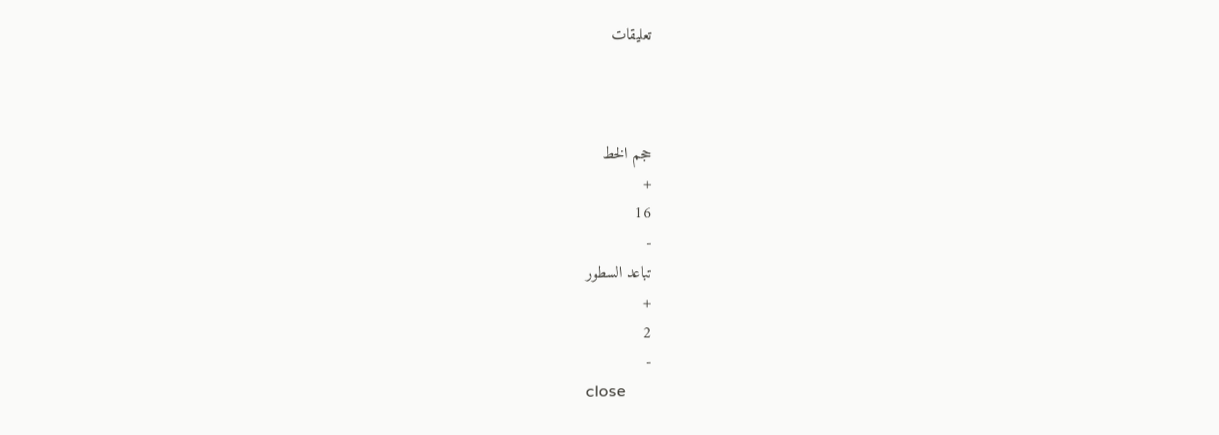تعليقات



حجم الخط
+
16
-
تباعد السطور
+
2
-
close